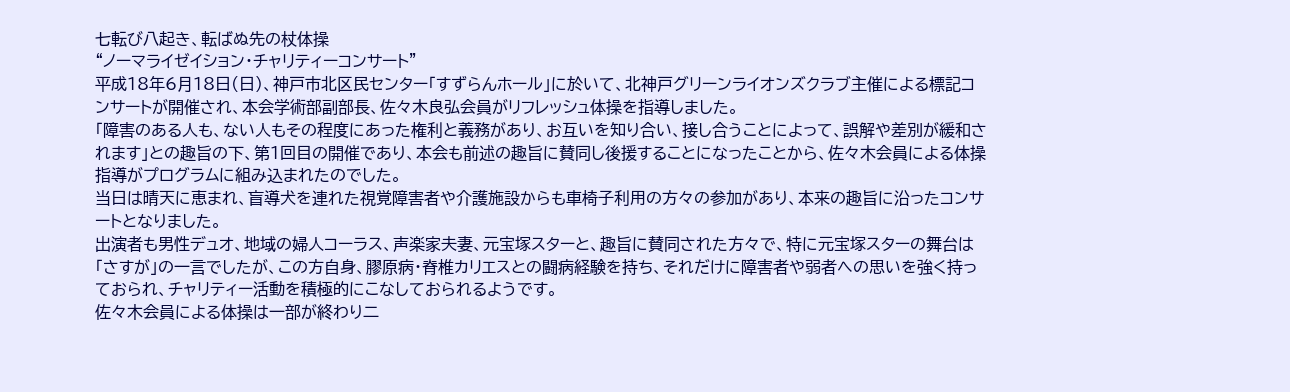七転び八起き、転ばぬ先の杖体操
“ノーマライゼイション・チャリティーコンサート”
平成18年6月18日(日)、神戸市北区民センター「すずらんホール」に於いて、北神戸グリーンライオンズクラブ主催による標記コンサートが開催され、本会学術部副部長、佐々木良弘会員がリフレッシュ体操を指導しました。
「障害のある人も、ない人もその程度にあった権利と義務があり、お互いを知り合い、接し合うことによって、誤解や差別が緩和されます」との趣旨の下、第1回目の開催であり、本会も前述の趣旨に賛同し後援することになったことから、佐々木会員による体操指導がプログラムに組み込まれたのでした。
当日は晴天に恵まれ、盲導犬を連れた視覚障害者や介護施設からも車椅子利用の方々の参加があり、本来の趣旨に沿ったコンサートとなりました。
出演者も男性デュオ、地域の婦人コーラス、声楽家夫妻、元宝塚スターと、趣旨に賛同された方々で、特に元宝塚スターの舞台は「さすが」の一言でしたが、この方自身、膠原病・脊椎カリエスとの闘病経験を持ち、それだけに障害者や弱者への思いを強く持っておられ、チャリティー活動を積極的にこなしておられるようです。
佐々木会員による体操は一部が終わり二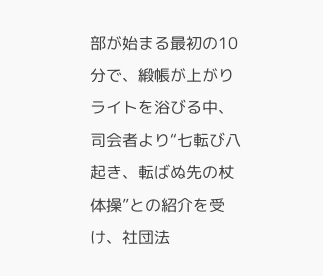部が始まる最初の10分で、緞帳が上がりライトを浴びる中、司会者より“七転び八起き、転ばぬ先の杖体操”との紹介を受け、社団法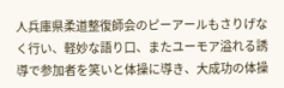人兵庫県柔道整復師会のピーアールもさりげなく行い、軽妙な語り口、またユーモア溢れる誘導で参加者を笑いと体操に導き、大成功の体操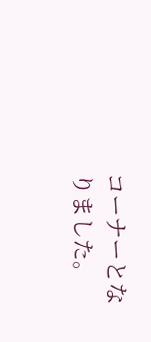コーナーとなりました。